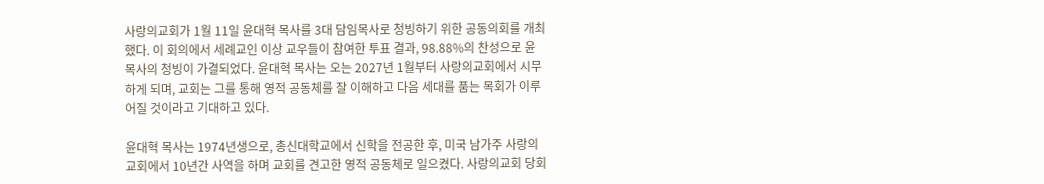사랑의교회가 1월 11일 윤대혁 목사를 3대 담임목사로 청빙하기 위한 공동의회를 개최했다. 이 회의에서 세례교인 이상 교우들이 참여한 투표 결과, 98.88%의 찬성으로 윤 목사의 청빙이 가결되었다. 윤대혁 목사는 오는 2027년 1월부터 사랑의교회에서 시무하게 되며, 교회는 그를 통해 영적 공동체를 잘 이해하고 다음 세대를 품는 목회가 이루어질 것이라고 기대하고 있다.

윤대혁 목사는 1974년생으로, 총신대학교에서 신학을 전공한 후, 미국 남가주 사랑의교회에서 10년간 사역을 하며 교회를 견고한 영적 공동체로 일으켰다. 사랑의교회 당회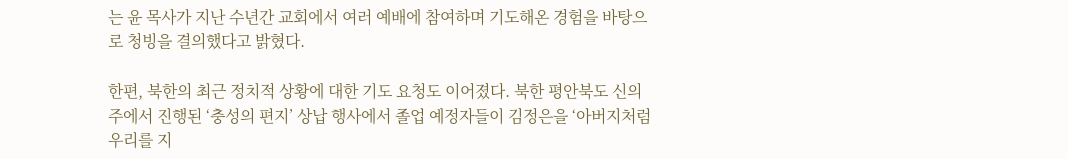는 윤 목사가 지난 수년간 교회에서 여러 예배에 참여하며 기도해온 경험을 바탕으로 청빙을 결의했다고 밝혔다.

한편, 북한의 최근 정치적 상황에 대한 기도 요청도 이어졌다. 북한 평안북도 신의주에서 진행된 ‘충성의 편지’ 상납 행사에서 졸업 예정자들이 김정은을 ‘아버지처럼 우리를 지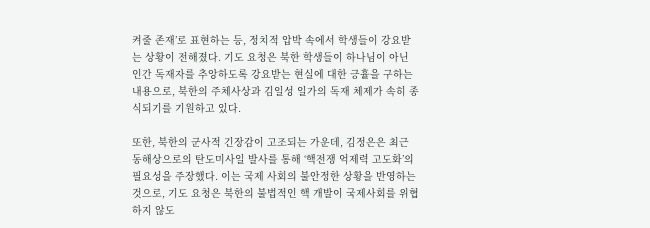켜줄 존재’로 표현하는 등, 정치적 압박 속에서 학생들이 강요받는 상황이 전해졌다. 기도 요청은 북한 학생들이 하나님이 아닌 인간 독재자를 추앙하도록 강요받는 현실에 대한 긍휼을 구하는 내용으로, 북한의 주체사상과 김일성 일가의 독재 체제가 속히 종식되기를 기원하고 있다.

또한, 북한의 군사적 긴장감이 고조되는 가운데, 김정은은 최근 동해상으로의 탄도미사일 발사를 통해 ‘핵전쟁 억제력 고도화’의 필요성을 주장했다. 이는 국제 사회의 불안정한 상황을 반영하는 것으로, 기도 요청은 북한의 불법적인 핵 개발이 국제사회를 위협하지 않도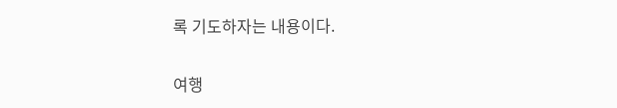록 기도하자는 내용이다.

여행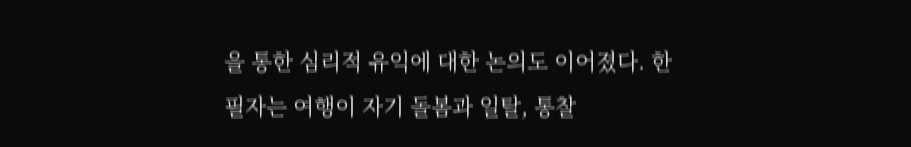을 통한 심리적 유익에 대한 논의도 이어졌다. 한 필자는 여행이 자기 돌봄과 일탈, 통찰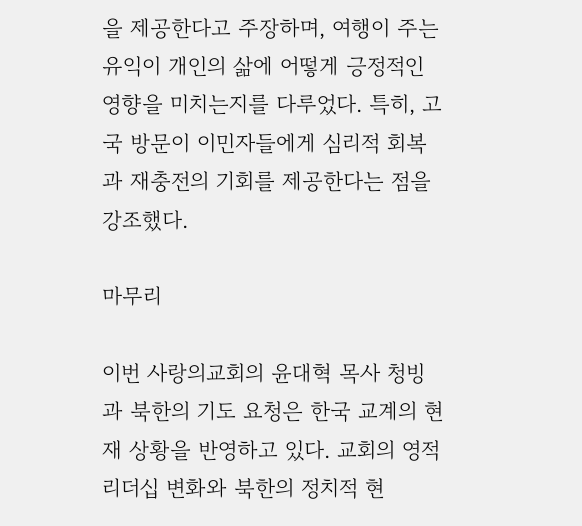을 제공한다고 주장하며, 여행이 주는 유익이 개인의 삶에 어떻게 긍정적인 영향을 미치는지를 다루었다. 특히, 고국 방문이 이민자들에게 심리적 회복과 재충전의 기회를 제공한다는 점을 강조했다.

마무리

이번 사랑의교회의 윤대혁 목사 청빙과 북한의 기도 요청은 한국 교계의 현재 상황을 반영하고 있다. 교회의 영적 리더십 변화와 북한의 정치적 현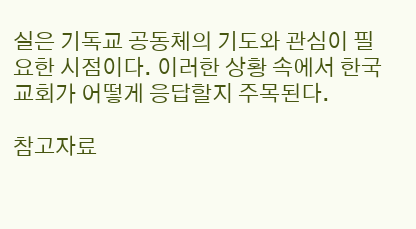실은 기독교 공동체의 기도와 관심이 필요한 시점이다. 이러한 상황 속에서 한국 교회가 어떻게 응답할지 주목된다.

참고자료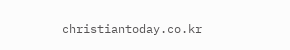christiantoday.co.kr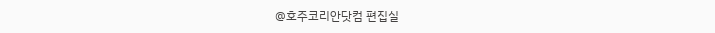@호주코리안닷컴 편집실